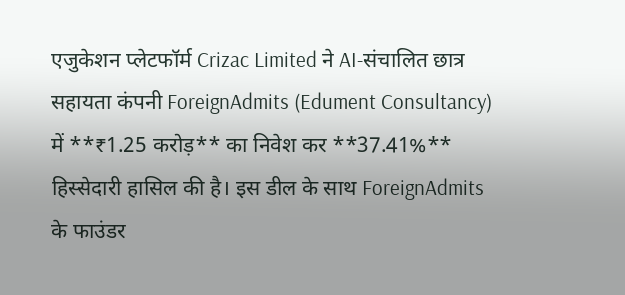एजुकेशन प्लेटफॉर्म Crizac Limited ने AI-संचालित छात्र सहायता कंपनी ForeignAdmits (Edument Consultancy) में **₹1.25 करोड़** का निवेश कर **37.41%** हिस्सेदारी हासिल की है। इस डील के साथ ForeignAdmits के फाउंडर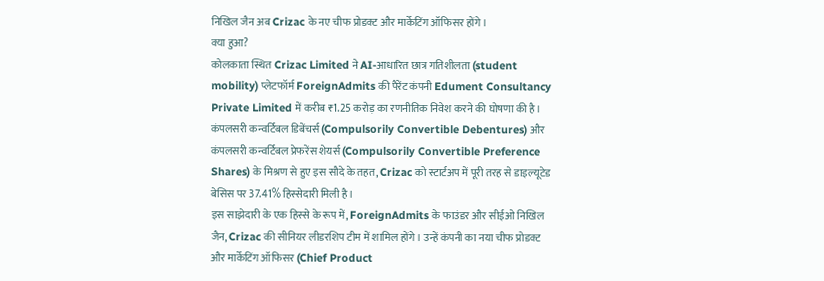निखिल जैन अब Crizac के नए चीफ प्रोडक्ट और मार्केटिंग ऑफिसर होंगे।
क्या हुआ?
कोलकाता स्थित Crizac Limited ने AI-आधारित छात्र गतिशीलता (student mobility) प्लेटफॉर्म ForeignAdmits की पैरेंट कंपनी Edument Consultancy Private Limited में करीब ₹1.25 करोड़ का रणनीतिक निवेश करने की घोषणा की है। कंपलसरी कन्वर्टिबल डिबेंचर्स (Compulsorily Convertible Debentures) और कंपलसरी कन्वर्टिबल प्रेफरेंस शेयर्स (Compulsorily Convertible Preference Shares) के मिश्रण से हुए इस सौदे के तहत, Crizac को स्टार्टअप में पूरी तरह से डाइल्यूटेड बेसिस पर 37.41% हिस्सेदारी मिली है।
इस साझेदारी के एक हिस्से के रूप में, ForeignAdmits के फाउंडर और सीईओ निखिल जैन, Crizac की सीनियर लीडरशिप टीम में शामिल होंगे। उन्हें कंपनी का नया चीफ प्रोडक्ट और मार्केटिंग ऑफिसर (Chief Product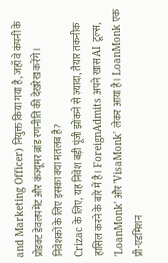and Marketing Officer) नियुक्त किया गया है, जहाँ वे कंपनी के प्रोडक्ट डेवलपमेंट और कंज्यूमर ब्रांड रणनीति की देखरेख करेंगे।
निवेशकों के लिए इसका क्या मतलब है?
Crizac के लिए, यह निवेश बड़ी पूंजी झोंकने से ज़्यादा, तैयार तकनीक हासिल करने के बारे में है। ForeignAdmits अपने खास AI टूल्स, 'LoanMonk' और 'VisaMonk' लेकर आया है। LoanMonk एक प्री-एडमिशन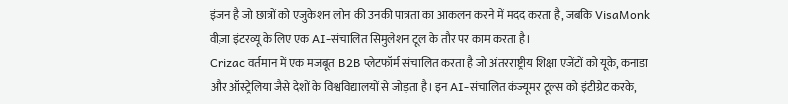इंजन है जो छात्रों को एजुकेशन लोन की उनकी पात्रता का आकलन करने में मदद करता है, जबकि VisaMonk वीज़ा इंटरव्यू के लिए एक AI-संचालित सिमुलेशन टूल के तौर पर काम करता है।
Crizac वर्तमान में एक मजबूत B2B प्लेटफॉर्म संचालित करता है जो अंतरराष्ट्रीय शिक्षा एजेंटों को यूके, कनाडा और ऑस्ट्रेलिया जैसे देशों के विश्वविद्यालयों से जोड़ता है। इन AI-संचालित कंज्यूमर टूल्स को इंटीग्रेट करके,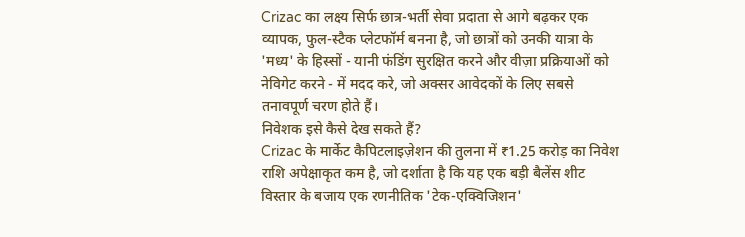Crizac का लक्ष्य सिर्फ छात्र-भर्ती सेवा प्रदाता से आगे बढ़कर एक व्यापक, फुल-स्टैक प्लेटफॉर्म बनना है, जो छात्रों को उनकी यात्रा के 'मध्य' के हिस्सों - यानी फंडिंग सुरक्षित करने और वीज़ा प्रक्रियाओं को नेविगेट करने - में मदद करे, जो अक्सर आवेदकों के लिए सबसे तनावपूर्ण चरण होते हैं।
निवेशक इसे कैसे देख सकते हैं?
Crizac के मार्केट कैपिटलाइज़ेशन की तुलना में ₹1.25 करोड़ का निवेश राशि अपेक्षाकृत कम है, जो दर्शाता है कि यह एक बड़ी बैलेंस शीट विस्तार के बजाय एक रणनीतिक 'टेक-एक्विजिशन'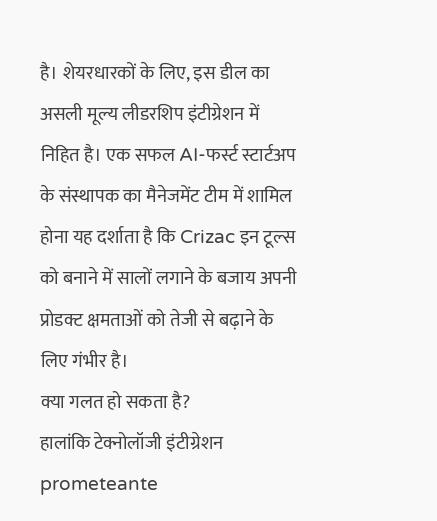है। शेयरधारकों के लिए, इस डील का असली मूल्य लीडरशिप इंटीग्रेशन में निहित है। एक सफल AI-फर्स्ट स्टार्टअप के संस्थापक का मैनेजमेंट टीम में शामिल होना यह दर्शाता है कि Crizac इन टूल्स को बनाने में सालों लगाने के बजाय अपनी प्रोडक्ट क्षमताओं को तेजी से बढ़ाने के लिए गंभीर है।
क्या गलत हो सकता है?
हालांकि टेक्नोलॉजी इंटीग्रेशन prometeante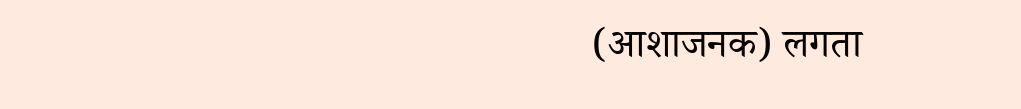(आशाजनक) लगता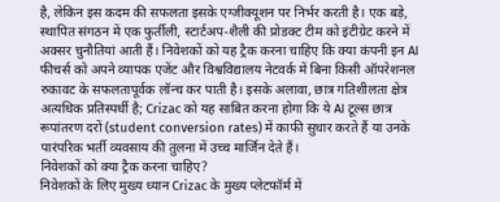है, लेकिन इस कदम की सफलता इसके एग्जीक्यूशन पर निर्भर करती है। एक बड़े, स्थापित संगठन में एक फुर्तीली, स्टार्टअप-शैली की प्रोडक्ट टीम को इंटीग्रेट करने में अक्सर चुनौतियां आती हैं। निवेशकों को यह ट्रैक करना चाहिए कि क्या कंपनी इन AI फीचर्स को अपने व्यापक एजेंट और विश्वविद्यालय नेटवर्क में बिना किसी ऑपरेशनल रुकावट के सफलतापूर्वक लॉन्च कर पाती है। इसके अलावा, छात्र गतिशीलता क्षेत्र अत्यधिक प्रतिस्पर्धी है; Crizac को यह साबित करना होगा कि ये AI टूल्स छात्र रूपांतरण दरों (student conversion rates) में काफी सुधार करते हैं या उनके पारंपरिक भर्ती व्यवसाय की तुलना में उच्च मार्जिन देते हैं।
निवेशकों को क्या ट्रैक करना चाहिए?
निवेशकों के लिए मुख्य ध्यान Crizac के मुख्य प्लेटफॉर्म में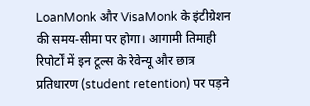LoanMonk और VisaMonk के इंटीग्रेशन की समय-सीमा पर होगा। आगामी तिमाही रिपोर्टों में इन टूल्स के रेवेन्यू और छात्र प्रतिधारण (student retention) पर पड़ने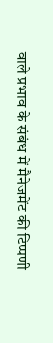वाले प्रभाव के संबंध में मैनेजमेंट की टिप्पणी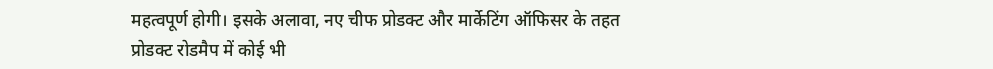महत्वपूर्ण होगी। इसके अलावा, नए चीफ प्रोडक्ट और मार्केटिंग ऑफिसर के तहत प्रोडक्ट रोडमैप में कोई भी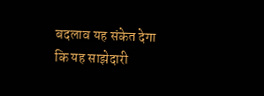बदलाव यह संकेत देगा कि यह साझेदारी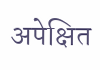अपेक्षित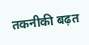तकनीकी बढ़त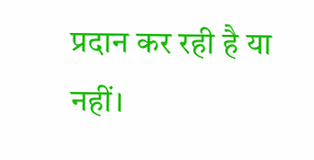प्रदान कर रही है या नहीं।